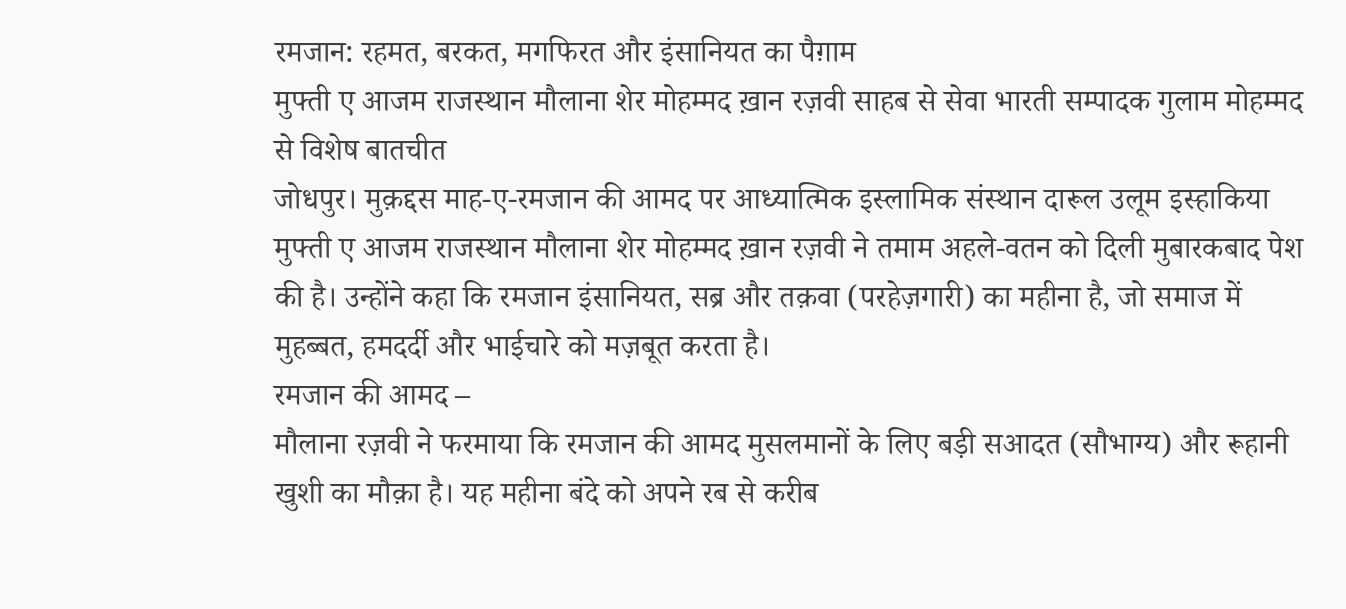रमजान: रहमत, बरकत, मगफिरत और इंसानियत का पैग़ाम
मुफ्ती ए आजम राजस्थान मौलाना शेर मोहम्मद ख़ान रज़वी साहब से सेवा भारती सम्पादक गुलाम मोहम्मद से विशेष बातचीत
जोधपुर। मुक़द्दस माह-ए-रमजान की आमद पर आध्यात्मिक इस्लामिक संस्थान दारूल उलूम इस्हाकिया मुफ्ती ए आजम राजस्थान मौलाना शेर मोहम्मद ख़ान रज़वी ने तमाम अहले-वतन को दिली मुबारकबाद पेश की है। उन्होंने कहा कि रमजान इंसानियत, सब्र और तक़वा (परहेज़गारी) का महीना है, जो समाज में मुहब्बत, हमदर्दी और भाईचारे को मज़बूत करता है।
रमजान की आमद –
मौलाना रज़वी ने फरमाया कि रमजान की आमद मुसलमानों के लिए बड़ी सआदत (सौभाग्य) और रूहानी खुशी का मौक़ा है। यह महीना बंदे को अपने रब से करीब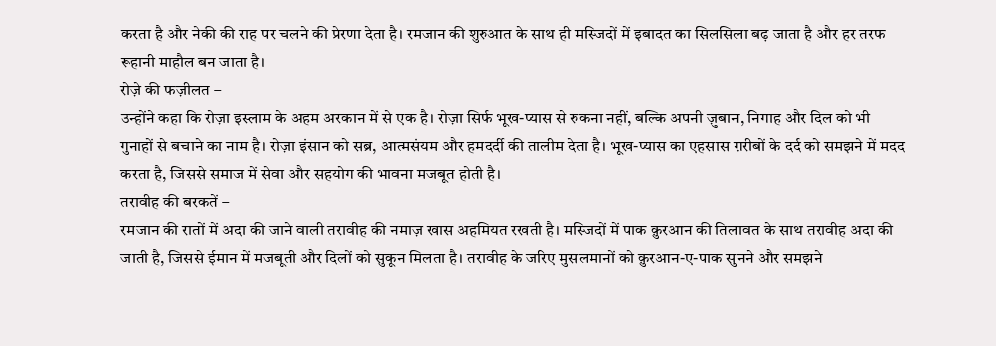करता है और नेकी की राह पर चलने की प्रेरणा देता है। रमजान की शुरुआत के साथ ही मस्जिदों में इबादत का सिलसिला बढ़ जाता है और हर तरफ रूहानी माहौल बन जाता है।
रोज़े की फज़ीलत –
उन्होंने कहा कि रोज़ा इस्लाम के अहम अरकान में से एक है। रोज़ा सिर्फ भूख-प्यास से रुकना नहीं, बल्कि अपनी ज़ुबान, निगाह और दिल को भी गुनाहों से बचाने का नाम है। रोज़ा इंसान को सब्र, आत्मसंयम और हमदर्दी की तालीम देता है। भूख-प्यास का एहसास ग़रीबों के दर्द को समझने में मदद करता है, जिससे समाज में सेवा और सहयोग की भावना मजबूत होती है।
तरावीह की बरकतें –
रमजान की रातों में अदा की जाने वाली तरावीह की नमाज़ खास अहमियत रखती है। मस्जिदों में पाक क़ुरआन की तिलावत के साथ तरावीह अदा की जाती है, जिससे ईमान में मजबूती और दिलों को सुकून मिलता है। तरावीह के जरिए मुसलमानों को क़ुरआन-ए-पाक सुनने और समझने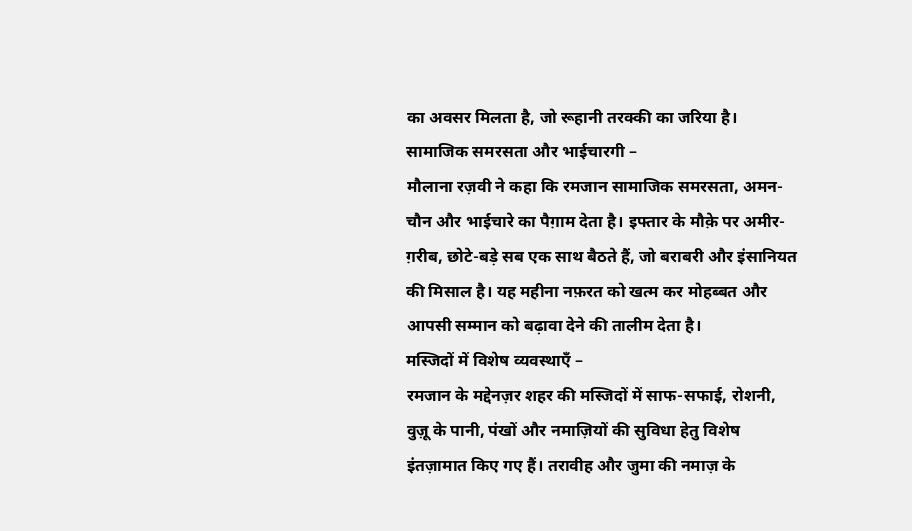का अवसर मिलता है, जो रूहानी तरक्की का जरिया है।
सामाजिक समरसता और भाईचारगी –
मौलाना रज़वी ने कहा कि रमजान सामाजिक समरसता, अमन-चौन और भाईचारे का पैग़ाम देता है। इफ्तार के मौक़े पर अमीर-ग़रीब, छोटे-बड़े सब एक साथ बैठते हैं, जो बराबरी और इंसानियत की मिसाल है। यह महीना नफ़रत को खत्म कर मोहब्बत और आपसी सम्मान को बढ़ावा देने की तालीम देता है।
मस्जिदों में विशेष व्यवस्थाएँ –
रमजान के मद्देनज़र शहर की मस्जिदों में साफ-सफाई, रोशनी, वुज़ू के पानी, पंखों और नमाज़ियों की सुविधा हेतु विशेष इंतज़ामात किए गए हैं। तरावीह और जुमा की नमाज़ के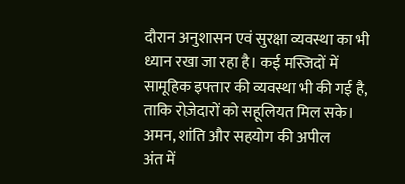दौरान अनुशासन एवं सुरक्षा व्यवस्था का भी ध्यान रखा जा रहा है। कई मस्जिदों में सामूहिक इफ्तार की व्यवस्था भी की गई है, ताकि रोज़ेदारों को सहूलियत मिल सके।
अमन, शांति और सहयोग की अपील
अंत में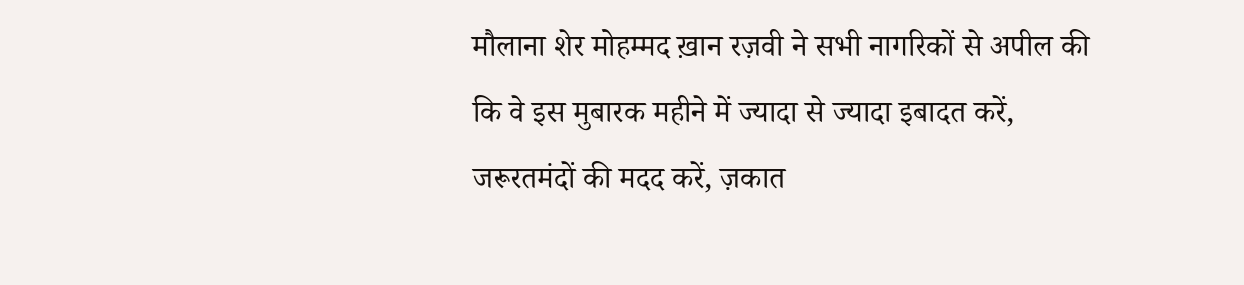मौलाना शेर मोहम्मद ख़ान रज़वी ने सभी नागरिकों से अपील की कि वे इस मुबारक महीने में ज्यादा से ज्यादा इबादत करें, जरूरतमंदों की मदद करें, ज़कात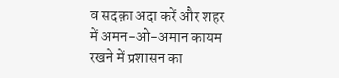व सदक़ा अदा करें और शहर में अमन-ओ-अमान कायम रखने में प्रशासन का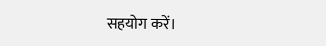सहयोग करें।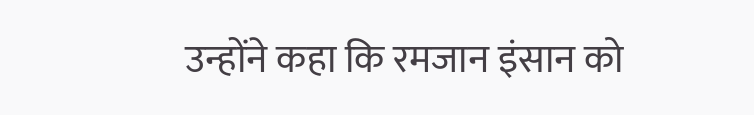उन्होंने कहा कि रमजान इंसान को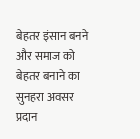बेहतर इंसान बनने और समाज को बेहतर बनाने का सुनहरा अवसर प्रदान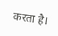करता है।